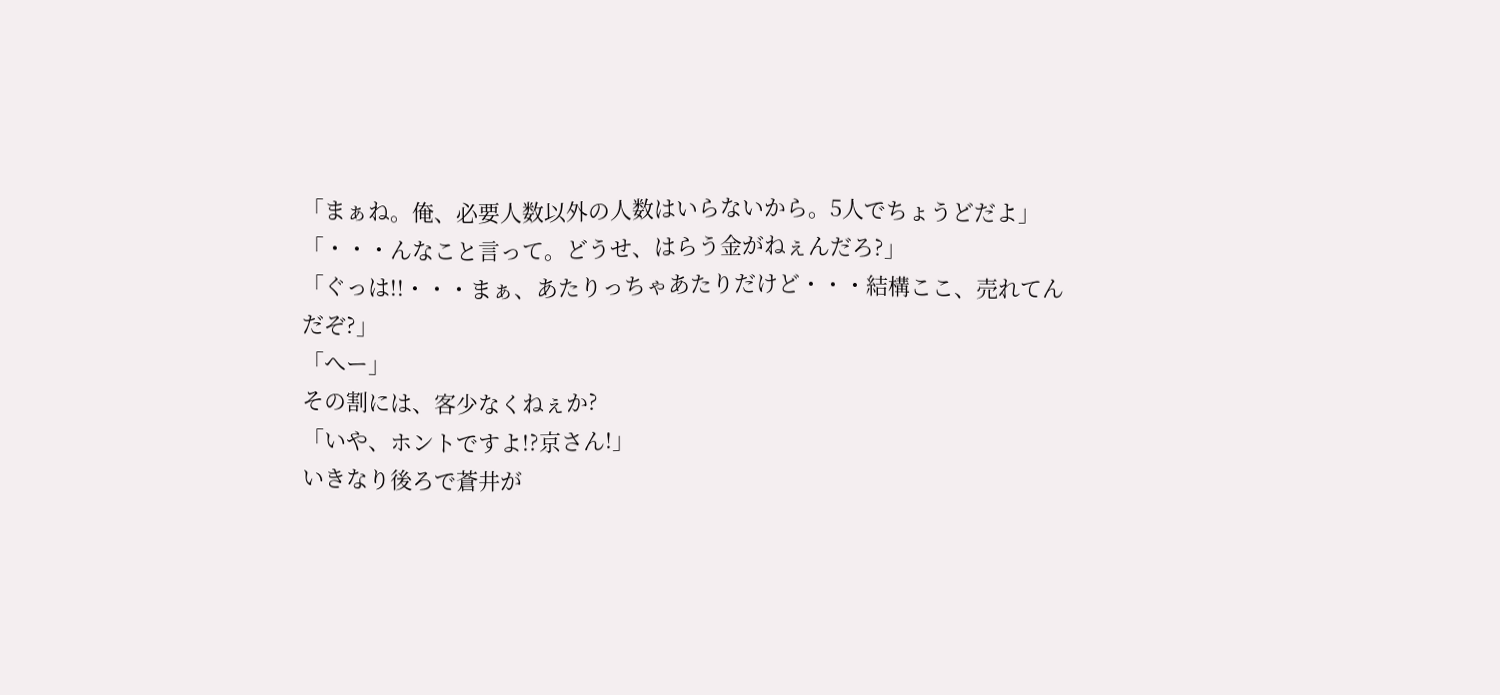「まぁね。俺、必要人数以外の人数はいらないから。5人でちょうどだよ」
「・・・んなこと言って。どうせ、はらう金がねぇんだろ?」
「ぐっは!!・・・まぁ、あたりっちゃあたりだけど・・・結構ここ、売れてんだぞ?」
「へー」
その割には、客少なくねぇか?
「いや、ホントですよ!?京さん!」
いきなり後ろで蒼井が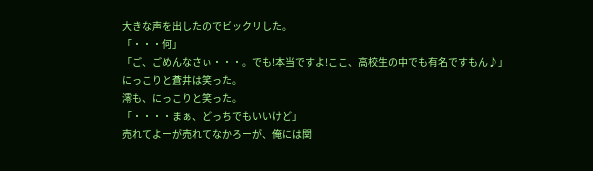大きな声を出したのでビックリした。
「・・・何」
「ご、ごめんなさぃ・・・。でも!本当ですよ!ここ、高校生の中でも有名ですもん♪」
にっこりと蒼井は笑った。
澪も、にっこりと笑った。
「・・・・まぁ、どっちでもいいけど」
売れてよーが売れてなかろーが、俺には関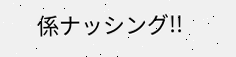係ナッシング!!